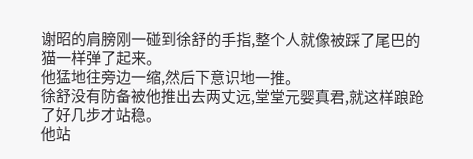谢昭的肩膀刚一碰到徐舒的手指,整个人就像被踩了尾巴的猫一样弹了起来。
他猛地往旁边一缩,然后下意识地一推。
徐舒没有防备被他推出去两丈远,堂堂元婴真君,就这样踉跄了好几步才站稳。
他站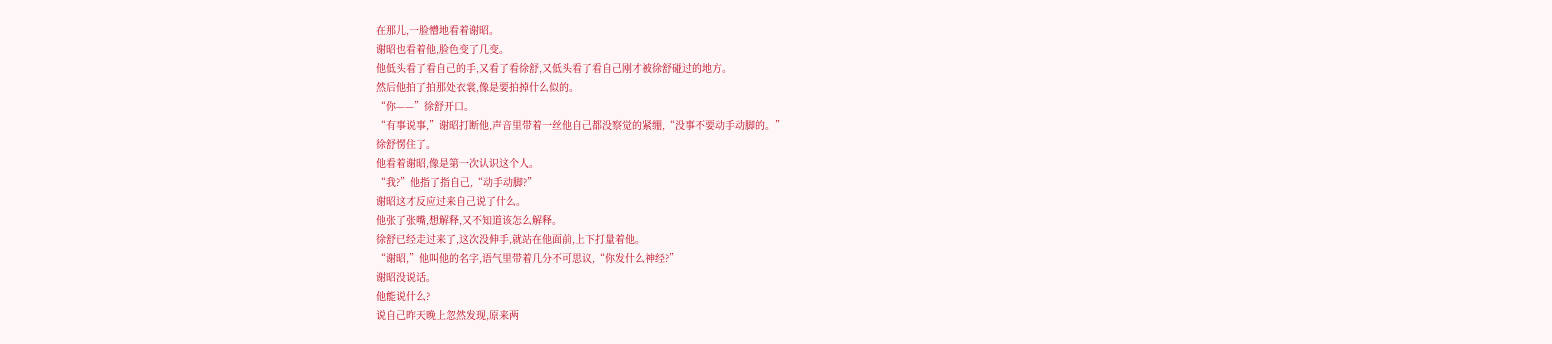在那儿,一脸懵地看着谢昭。
谢昭也看着他,脸色变了几变。
他低头看了看自己的手,又看了看徐舒,又低头看了看自己刚才被徐舒碰过的地方。
然后他拍了拍那处衣裳,像是要拍掉什么似的。
“你——”徐舒开口。
“有事说事,”谢昭打断他,声音里带着一丝他自己都没察觉的紧绷,“没事不要动手动脚的。”
徐舒愣住了。
他看着谢昭,像是第一次认识这个人。
“我?”他指了指自己,“动手动脚?”
谢昭这才反应过来自己说了什么。
他张了张嘴,想解释,又不知道该怎么解释。
徐舒已经走过来了,这次没伸手,就站在他面前,上下打量着他。
“谢昭,”他叫他的名字,语气里带着几分不可思议,“你发什么神经?”
谢昭没说话。
他能说什么?
说自己昨天晚上忽然发现,原来两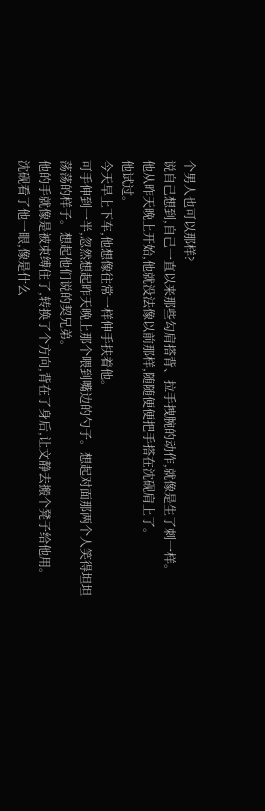个男人也可以那样?
说自己想到,自己一直以来那些勾肩搭背、拉手拽腕的动作,就像是生了刺一样。
他从昨天晚上开始,他就没法像以前那样,随随便便把手搭在沈砚肩上了。
他试过。
今天早上下车,他想像往常一样伸手扶着他。
可手伸到一半,忽然想起昨天晚上那个喂到嘴边的勺子。想起对面那两个人笑得坦坦荡荡的样子。想起他们说的契兄弟。
他的手就像是被束缚住了,转换了个方向,背在了身后,让文静去搬个凳子给他用。
沈砚看了他一眼,像是什么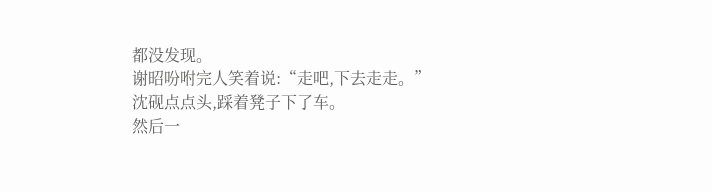都没发现。
谢昭吩咐完人笑着说:“走吧,下去走走。”
沈砚点点头,踩着凳子下了车。
然后一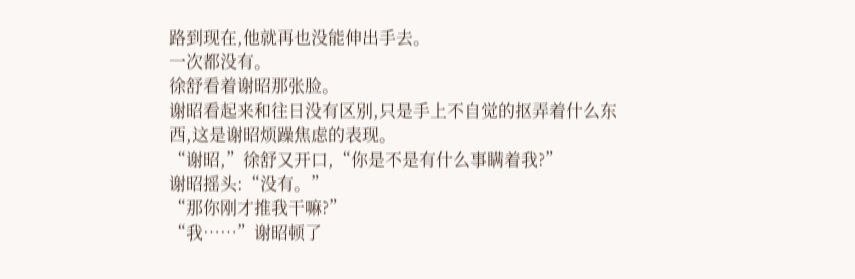路到现在,他就再也没能伸出手去。
一次都没有。
徐舒看着谢昭那张脸。
谢昭看起来和往日没有区别,只是手上不自觉的抠弄着什么东西,这是谢昭烦躁焦虑的表现。
“谢昭,”徐舒又开口,“你是不是有什么事瞒着我?”
谢昭摇头:“没有。”
“那你刚才推我干嘛?”
“我……”谢昭顿了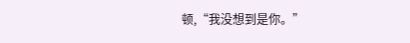顿,“我没想到是你。”